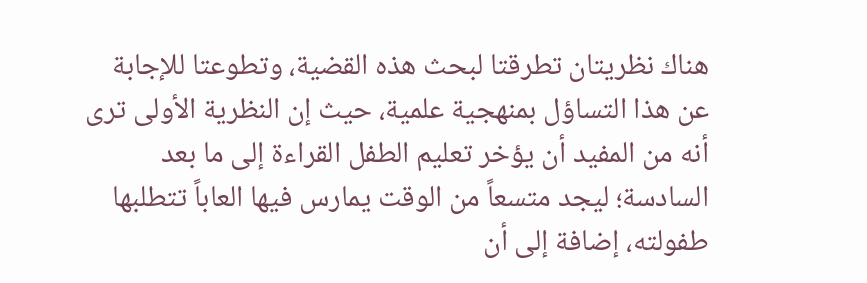هناك نظريتان تطرقتا لبحث هذه القضية، وتطوعتا للإجابة عن هذا التساؤل بمنهجية علمية، حيث إن النظرية الأولى ترى أنه من المفيد أن يؤخر تعليم الطفل القراءة إلى ما بعد السادسة؛ ليجد متسعاً من الوقت يمارس فيها العاباً تتطلبها طفولته، إضافة إلى أن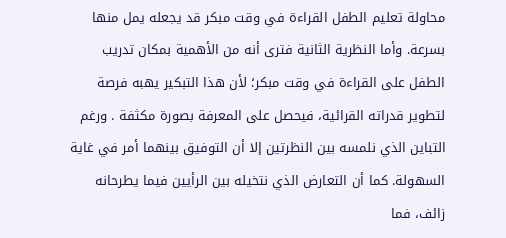محاولة تعليم الطفل القراءة في وقت مبكر قد يجعله يمل منها بسرعة. وأما النظرية الثانية فترى أنه من الأهمية بمكان تدريب الطفل على القراءة في وقت مبكر؛ لأن هذا التبكير يهبه فرصة لتطوير قدراته القرائية، فيحصل على المعرفة بصورة مكثفة . ورغم التباين الذي نلمسه بين النظرتين إلا أن التوفيق بينهما أمر في غاية السهولة. كما أن التعارض الذي نتخيله بين الرأيين فيما يطرحانه زائف، فما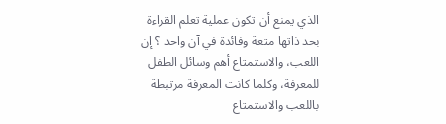الذي يمنع أن تكون عملية تعلم القراءة بحد ذاتها متعة وفائدة في آن واحد ؟ إن اللعب، والاستمتاع أهم وسائل الطفل للمعرفة، وكلما كانت المعرفة مرتبطة باللعب والاستمتاع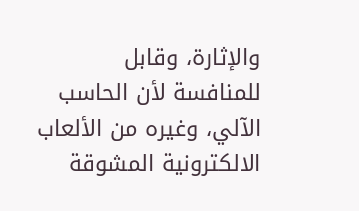والإثارة، وقابل للمنافسة لأن الحاسب الآلي، وغيره من الألعاب الالكترونية المشوقة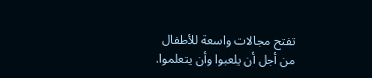تفتح مجالات واسعة للأطفال من أجل أن يلعبوا وأن يتعلموا.